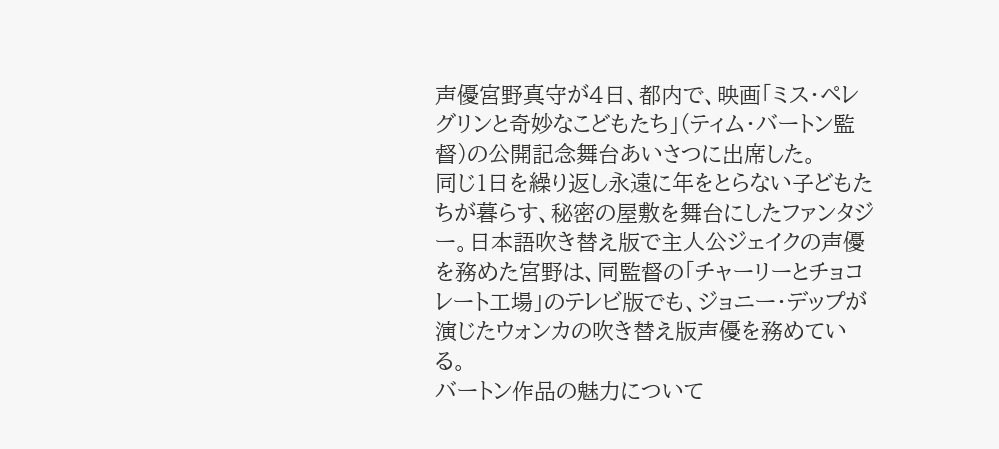声優宮野真守が4日、都内で、映画「ミス・ペレグリンと奇妙なこどもたち」(ティム・バートン監督)の公開記念舞台あいさつに出席した。
同じ1日を繰り返し永遠に年をとらない子どもたちが暮らす、秘密の屋敷を舞台にしたファンタジー。日本語吹き替え版で主人公ジェイクの声優を務めた宮野は、同監督の「チャーリーとチョコレート工場」のテレビ版でも、ジョニー・デップが演じたウォンカの吹き替え版声優を務めている。
バートン作品の魅力について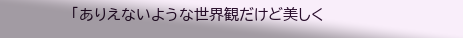「ありえないような世界観だけど美しく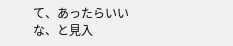て、あったらいいな、と見入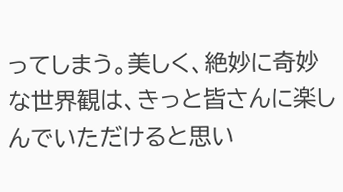ってしまう。美しく、絶妙に奇妙な世界観は、きっと皆さんに楽しんでいただけると思い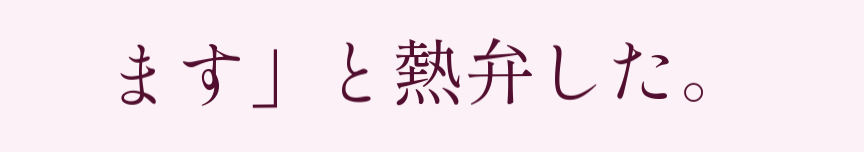ます」と熱弁した。